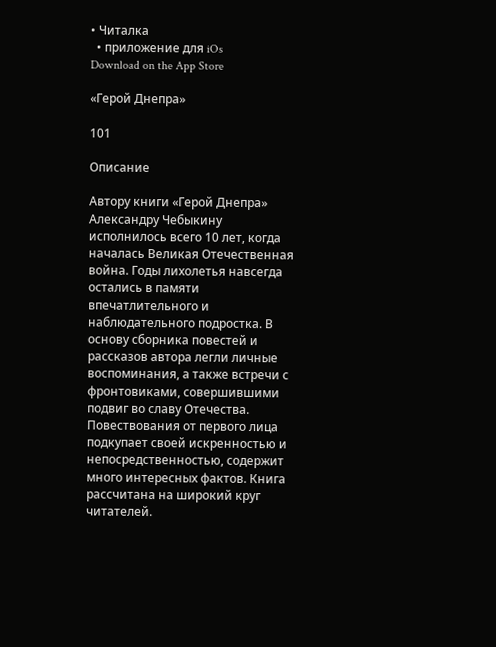• Читалка
  • приложение для iOs
Download on the App Store

«Герой Днепра»

101

Описание

Автору книги «Герой Днепра» Александру Чебыкину исполнилось всего 10 лет, когда началась Великая Отечественная война. Годы лихолетья навсегда остались в памяти впечатлительного и наблюдательного подростка. В основу сборника повестей и рассказов автора легли личные воспоминания, а также встречи с фронтовиками, совершившими подвиг во славу Отечества. Повествования от первого лица подкупает своей искренностью и непосредственностью, содержит много интересных фактов. Книга рассчитана на широкий круг читателей.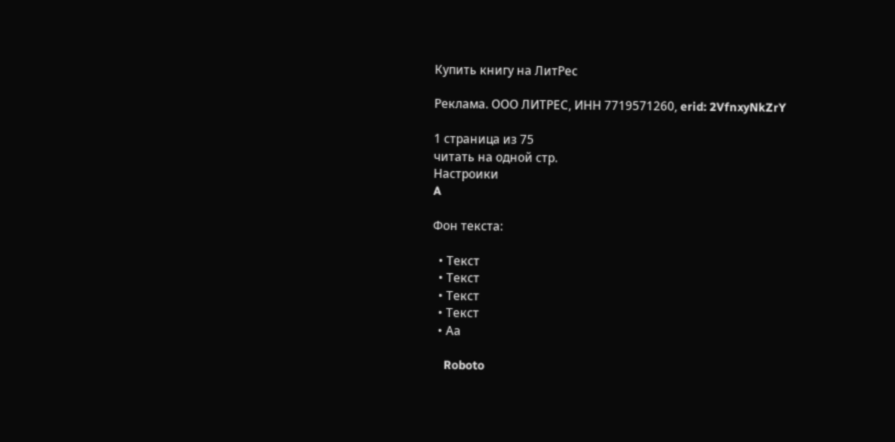Купить книгу на ЛитРес

Реклама. ООО ЛИТРЕС, ИНН 7719571260, erid: 2VfnxyNkZrY

1 страница из 75
читать на одной стр.
Настроики
A

Фон текста:

  • Текст
  • Текст
  • Текст
  • Текст
  • Аа

    Roboto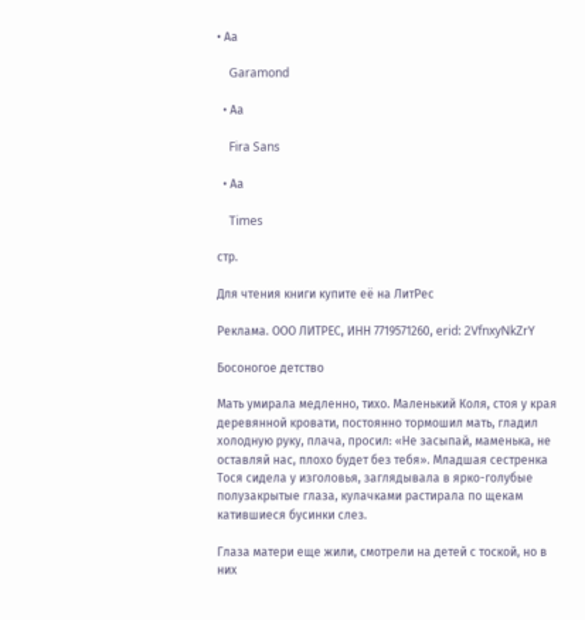• Аа

    Garamond

  • Аа

    Fira Sans

  • Аа

    Times

стр.

Для чтения книги купите её на ЛитРес

Реклама. ООО ЛИТРЕС, ИНН 7719571260, erid: 2VfnxyNkZrY

Босоногое детство

Мать умирала медленно, тихо. Маленький Коля, стоя у края деревянной кровати, постоянно тормошил мать, гладил холодную руку, плача, просил: «Не засыпай, маменька, не оставляй нас, плохо будет без тебя». Младшая сестренка Тося сидела у изголовья, заглядывала в ярко-голубые полузакрытые глаза, кулачками растирала по щекам катившиеся бусинки слез.

Глаза матери еще жили, смотрели на детей с тоской, но в них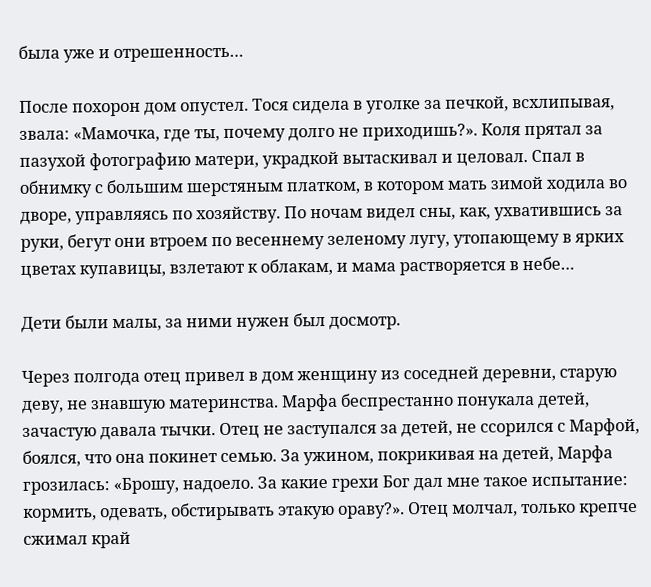была уже и отрешенность…

После похорон дом опустел. Тося сидела в уголке за печкой, всхлипывая, звала: «Мамочка, где ты, почему долго не приходишь?». Коля прятал за пазухой фотографию матери, украдкой вытаскивал и целовал. Спал в обнимку с большим шерстяным платком, в котором мать зимой ходила во дворе, управляясь по хозяйству. По ночам видел сны, как, ухватившись за руки, бегут они втроем по весеннему зеленому лугу, утопающему в ярких цветах купавицы, взлетают к облакам, и мама растворяется в небе…

Дети были малы, за ними нужен был досмотр.

Через полгода отец привел в дом женщину из соседней деревни, старую деву, не знавшую материнства. Марфа беспрестанно понукала детей, зачастую давала тычки. Отец не заступался за детей, не ссорился с Марфой, боялся, что она покинет семью. За ужином, покрикивая на детей, Марфа грозилась: «Брошу, надоело. За какие грехи Бог дал мне такое испытание: кормить, одевать, обстирывать этакую ораву?». Отец молчал, только крепче сжимал край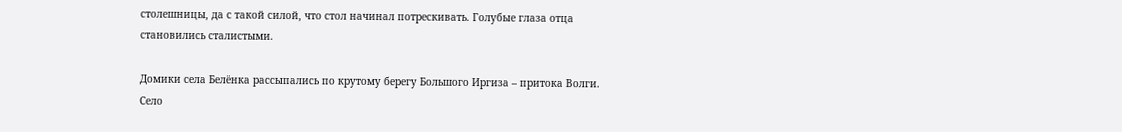столешницы, да с такой силой, что стол начинал потрескивать. Голубые глаза отца становились сталистыми.

Домики села Белёнка рассыпались по крутому берегу Большого Иргиза – притока Волги. Село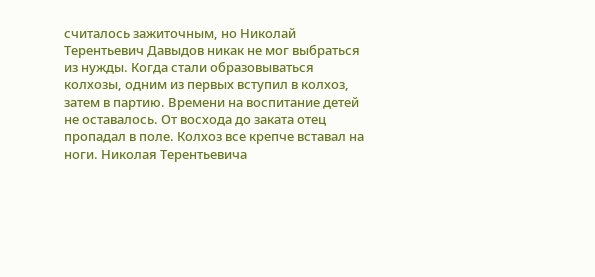считалось зажиточным, но Николай Терентьевич Давыдов никак не мог выбраться из нужды. Когда стали образовываться колхозы, одним из первых вступил в колхоз, затем в партию. Времени на воспитание детей не оставалось. От восхода до заката отец пропадал в поле. Колхоз все крепче вставал на ноги. Николая Терентьевича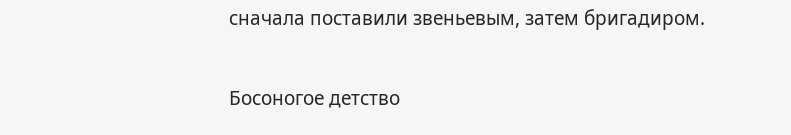сначала поставили звеньевым, затем бригадиром.

Босоногое детство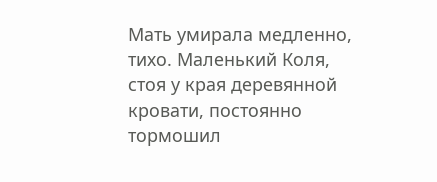Мать умирала медленно, тихо. Маленький Коля, стоя у края деревянной кровати, постоянно тормошил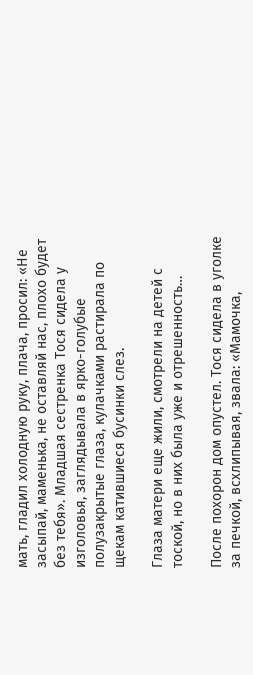мать, гладил холодную руку, плача, просил: «Не засыпай, маменька, не оставляй нас, плохо будет без тебя». Младшая сестренка Тося сидела у изголовья, заглядывала в ярко-голубые полузакрытые глаза, кулачками растирала по щекам катившиеся бусинки слез.

Глаза матери еще жили, смотрели на детей с тоской, но в них была уже и отрешенность…

После похорон дом опустел. Тося сидела в уголке за печкой, всхлипывая, звала: «Мамочка,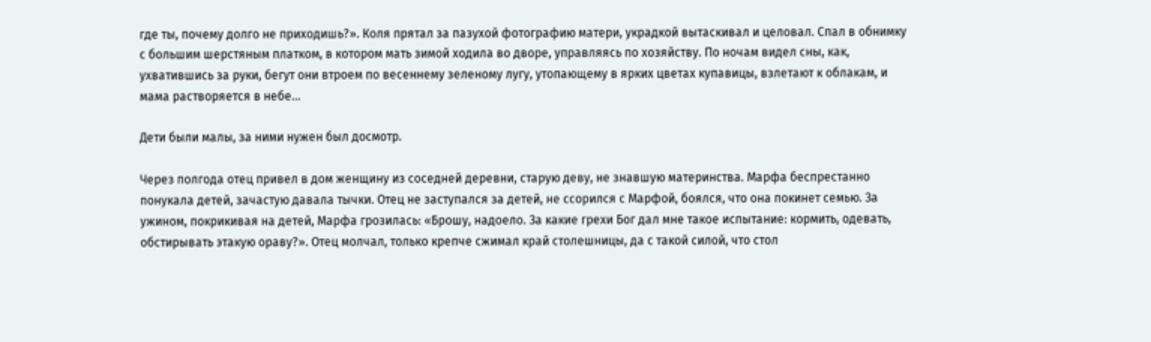где ты, почему долго не приходишь?». Коля прятал за пазухой фотографию матери, украдкой вытаскивал и целовал. Спал в обнимку с большим шерстяным платком, в котором мать зимой ходила во дворе, управляясь по хозяйству. По ночам видел сны, как, ухватившись за руки, бегут они втроем по весеннему зеленому лугу, утопающему в ярких цветах купавицы, взлетают к облакам, и мама растворяется в небе…

Дети были малы, за ними нужен был досмотр.

Через полгода отец привел в дом женщину из соседней деревни, старую деву, не знавшую материнства. Марфа беспрестанно понукала детей, зачастую давала тычки. Отец не заступался за детей, не ссорился с Марфой, боялся, что она покинет семью. За ужином, покрикивая на детей, Марфа грозилась: «Брошу, надоело. За какие грехи Бог дал мне такое испытание: кормить, одевать, обстирывать этакую ораву?». Отец молчал, только крепче сжимал край столешницы, да с такой силой, что стол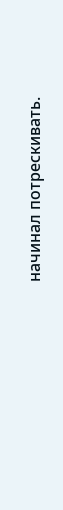начинал потрескивать.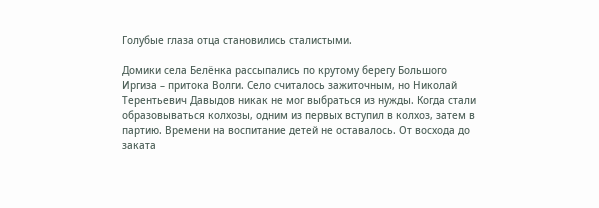Голубые глаза отца становились сталистыми.

Домики села Белёнка рассыпались по крутому берегу Большого Иргиза – притока Волги. Село считалось зажиточным, но Николай Терентьевич Давыдов никак не мог выбраться из нужды. Когда стали образовываться колхозы, одним из первых вступил в колхоз, затем в партию. Времени на воспитание детей не оставалось. От восхода до заката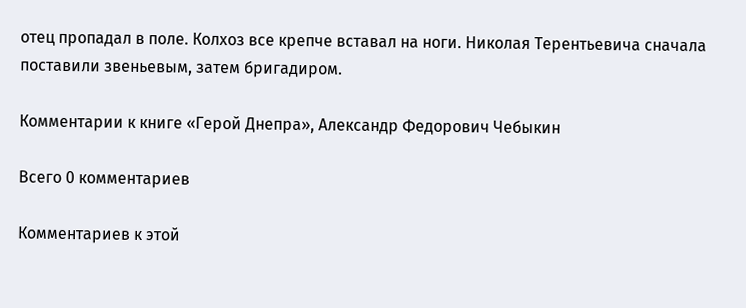отец пропадал в поле. Колхоз все крепче вставал на ноги. Николая Терентьевича сначала поставили звеньевым, затем бригадиром.

Комментарии к книге «Герой Днепра», Александр Федорович Чебыкин

Всего 0 комментариев

Комментариев к этой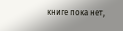книге пока нет,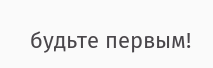будьте первым!